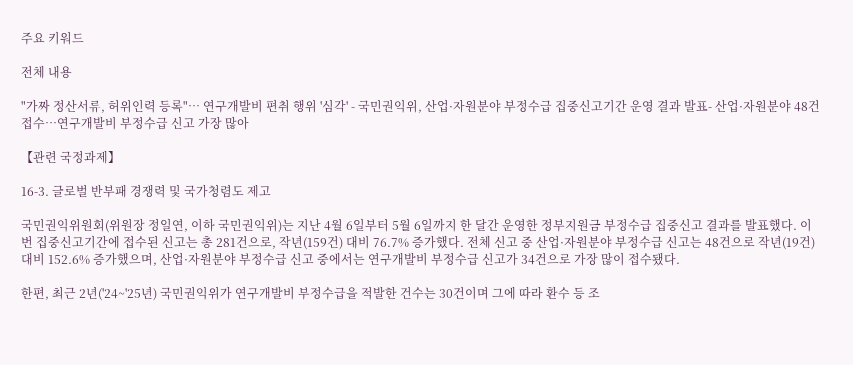주요 키워드

전체 내용

"가짜 정산서류, 허위인력 등록"… 연구개발비 편취 행위 '심각' - 국민권익위, 산업·자원분야 부정수급 집중신고기간 운영 결과 발표- 산업·자원분야 48건 접수…연구개발비 부정수급 신고 가장 많아

【관련 국정과제】

16-3. 글로벌 반부패 경쟁력 및 국가청렴도 제고

국민권익위원회(위원장 정일연, 이하 국민권익위)는 지난 4월 6일부터 5월 6일까지 한 달간 운영한 정부지원금 부정수급 집중신고 결과를 발표했다. 이번 집중신고기간에 접수된 신고는 총 281건으로, 작년(159건) 대비 76.7% 증가했다. 전체 신고 중 산업·자원분야 부정수급 신고는 48건으로 작년(19건) 대비 152.6% 증가했으며, 산업·자원분야 부정수급 신고 중에서는 연구개발비 부정수급 신고가 34건으로 가장 많이 접수됐다.

한편, 최근 2년('24~'25년) 국민권익위가 연구개발비 부정수급을 적발한 건수는 30건이며 그에 따라 환수 등 조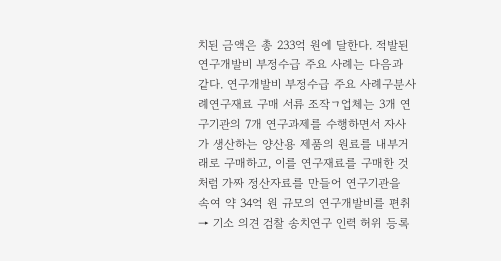치된 금액은 총 233억 원에 달한다. 적발된 연구개발비 부정수급 주요 사례는 다음과 같다. 연구개발비 부정수급 주요 사례구분사례연구재료 구매 서류 조작ㄱ업체는 3개 연구기관의 7개 연구과제를 수행하면서 자사가 생산하는 양산용 제품의 원료를 내부거래로 구매하고, 이를 연구재료를 구매한 것처럼 가짜 정산자료를 만들어 연구기관을 속여 약 34억 원 규모의 연구개발비를 편취 → 기소 의견 검찰 송치연구 인력 허위 등록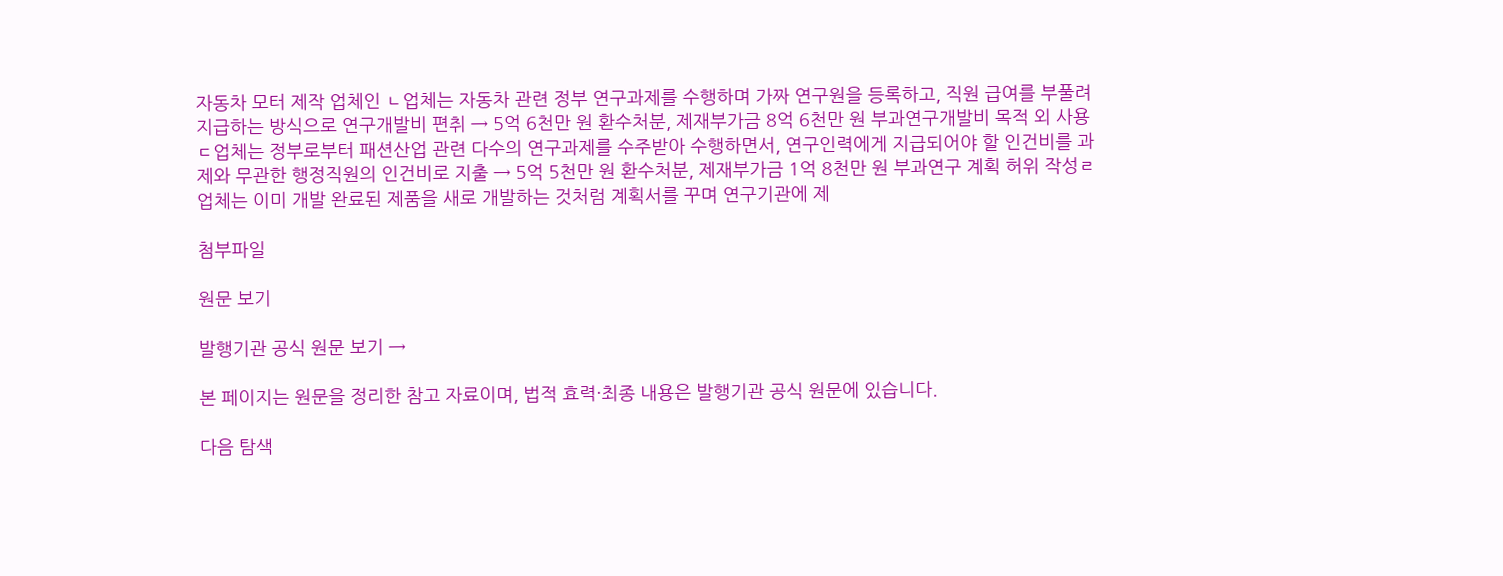자동차 모터 제작 업체인 ㄴ업체는 자동차 관련 정부 연구과제를 수행하며 가짜 연구원을 등록하고, 직원 급여를 부풀려 지급하는 방식으로 연구개발비 편취 → 5억 6천만 원 환수처분, 제재부가금 8억 6천만 원 부과연구개발비 목적 외 사용ㄷ업체는 정부로부터 패션산업 관련 다수의 연구과제를 수주받아 수행하면서, 연구인력에게 지급되어야 할 인건비를 과제와 무관한 행정직원의 인건비로 지출 → 5억 5천만 원 환수처분, 제재부가금 1억 8천만 원 부과연구 계획 허위 작성ㄹ업체는 이미 개발 완료된 제품을 새로 개발하는 것처럼 계획서를 꾸며 연구기관에 제

첨부파일

원문 보기

발행기관 공식 원문 보기 →

본 페이지는 원문을 정리한 참고 자료이며, 법적 효력·최종 내용은 발행기관 공식 원문에 있습니다.

다음 탐색